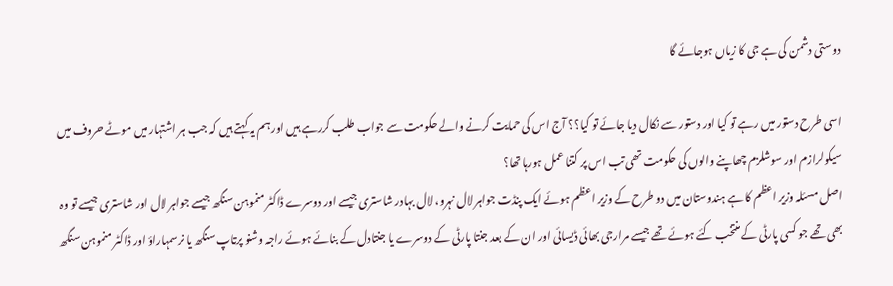دوستی دشمن کی ہے جی کا زیاں ہوجائے گا

اسی طرح دستور میں رہے تو کیا اور دستور سے نکال دیا جائے تو کیا؟؟ آج اس کی حمایت کرنے والے حکومت سے جواب طلب کررہے ہیں اور ہم یہ کہتے ہیں کہ جب ہر اشتہار میں موٹے حروف میں سیکولرازم اور سوشلزم چھاپنے والوں کی حکومت تھی تب اس پر کتنا عمل ہورہا تھا؟
اصل مسئلہ وزیر اعظم کا ہے ہندوستان میں دو طرح کے وزیر اعظم ہوئے ایک پنڈت جواہر لال نہرو، لال بہادر شاستری جیسے اور دوسرے ڈاکٹر منموہن سنگھ جیسے جواہر لال اور شاستری جیسے تو وہ بھی تھے جو کسی پارٹی کے منتخب کئے ہوئے تھے جیسے مرارجی بھائی ڈیسائی اور ان کے بعد جنتا پارٹی کے دوسرے یا جنتادل کے بنائے ہوئے راجہ وشنو پرتاپ سنگھ یا نرسمہاراؤ اور ڈاکٹر منموہن سنگھ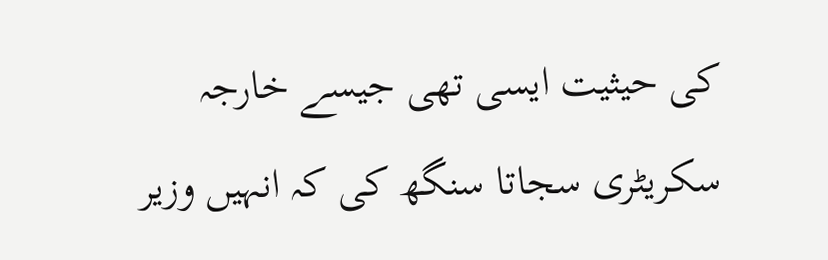کی حیثیت ایسی تھی جیسے خارجہ سکریٹری سجاتا سنگھ کی کہ انہیں وزیر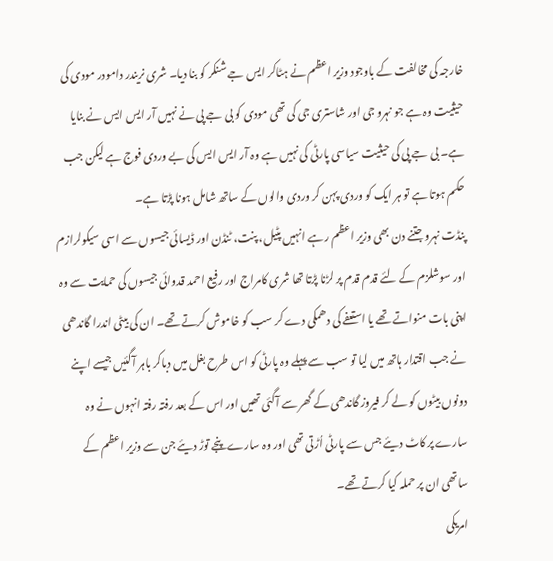خارجہ کی مخالفت کے باوجود وزیر اعظم نے ہٹاکر ایس جے شنکر کو بنا دیا۔ شری نریندر دامودر مودی کی حیثیت وہ ہے جو نہرو جی اور شاستری جی کی تھی مودی کو بی جے پی نے نہیں آر ایس ایس نے بنایا ہے۔ بی جے پی کی حیثیت سیاسی پارٹی کی نہیں ہے وہ آر ایس ایس کی بے وردی فوج ہے لیکن جب حکم ہوتا ہے تو ہر ایک کو وردی پہن کر وردی والوں کے ساتھ شامل ہونا پڑتا ہے۔
پنڈت نہرو جتنے دن بھی وزیر اعظم رہے انہیں پٹیل، پنت، ٹنڈن اور ڈیسائی جیسوں سے اسی سیکولرازم اور سوشلزم کے لئے قدم قدم پر لڑنا پڑتا تھا شری کامراج اور رفیع احمد قدوائی جیسوں کی حمایت سے وہ اپنی بات منواتے تھے یا استعفے کی دھمکی دے کر سب کو خاموش کرتے تھے۔ ان کی بیٹی اندرا گاندھی نے جب اقتدار ہاتھ میں لیا تو سب سے پہلے وہ پارٹی کو اس طرح بغل میں دباکر باہر آگئیں جیسے اپنے دونوں بیٹوں کو لے کر فیروز گاندھی کے گھر سے آگئی تھیں اور اس کے بعد رفتہ رفتہ انہوں نے وہ سارے پر کاٹ دیئے جس سے پارٹی اُڑتی تھی اور وہ سارے پنجے توڑ دیئے جن سے وزیر اعظم کے ساتھی ان پر حملہ کیا کرتے تھے۔
امریکی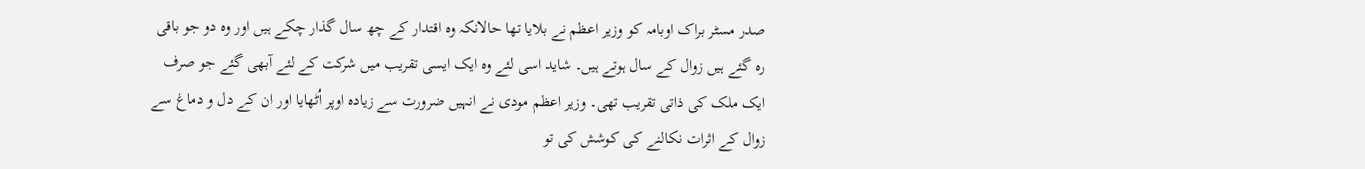صدر مسٹر براک اوبامہ کو وزیر اعظم نے بلایا تھا حالانکہ وہ اقتدار کے چھ سال گذار چکے ہیں اور وہ دو جو باقی رہ گئے ہیں زوال کے سال ہوتے ہیں۔ شاید اسی لئے وہ ایک ایسی تقریب میں شرکت کے لئے آبھی گئے جو صرف ایک ملک کی ذاتی تقریب تھی۔ وزیر اعظم مودی نے انہیں ضرورت سے زیادہ اوپر اُٹھایا اور ان کے دل و دماغ سے زوال کے اثرات نکالنے کی کوشش کی تو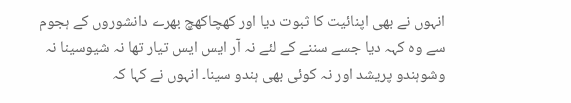انہوں نے بھی اپنائیت کا ثبوت دیا اور کھچاکھچ بھرے دانشوروں کے ہجوم سے وہ کہہ دیا جسے سننے کے لئے نہ آر ایس ایس تیار تھا نہ شیوسینا نہ وشوہندو پریشد اور نہ کوئی بھی ہندو سینا۔ انہوں نے کہا کہ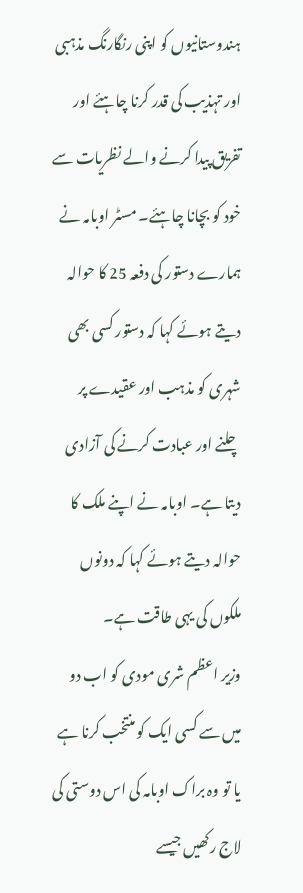ہندوستانیوں کو اپنی رنگارنگ مذہبی اور تہذیب کی قدر کرنا چاہئے اور تفریق پیدا کرنے والے نظریات سے خود کو بچانا چاہئے۔ مسٹر اوبامہ نے ہمارے دستور کی دفعہ 25 کا حوالہ دیتے ہوئے کہا کہ دستور کسی بھی شہری کو مذہب اور عقیدے پر چلنے اور عبادت کرنے کی آزادی دیتا ہے۔ اوبامہ نے اپنے ملک کا حوالہ دیتے ہوئے کہا کہ دونوں ملکوں کی یہی طاقت ہے۔
وزیر اعظم شری مودی کو اب دو میں سے کسی ایک کو منتخب کرنا ہے یا تو وہ براک اوبامہ کی اس دوستی کی لاج رکھیں جیسے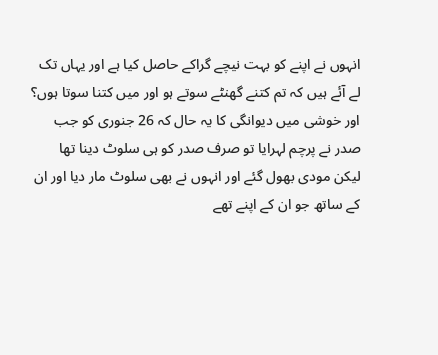انہوں نے اپنے کو بہت نیچے گراکے حاصل کیا ہے اور یہاں تک لے آئے ہیں کہ تم کتنے گھنٹے سوتے ہو اور میں کتنا سوتا ہوں؟ اور خوشی میں دیوانگی کا یہ حال کہ 26 جنوری کو جب صدر نے پرچم لہرایا تو صرف صدر کو ہی سلوٹ دینا تھا لیکن مودی بھول گئے اور انہوں نے بھی سلوٹ مار دیا اور ان کے ساتھ جو ان کے اپنے تھے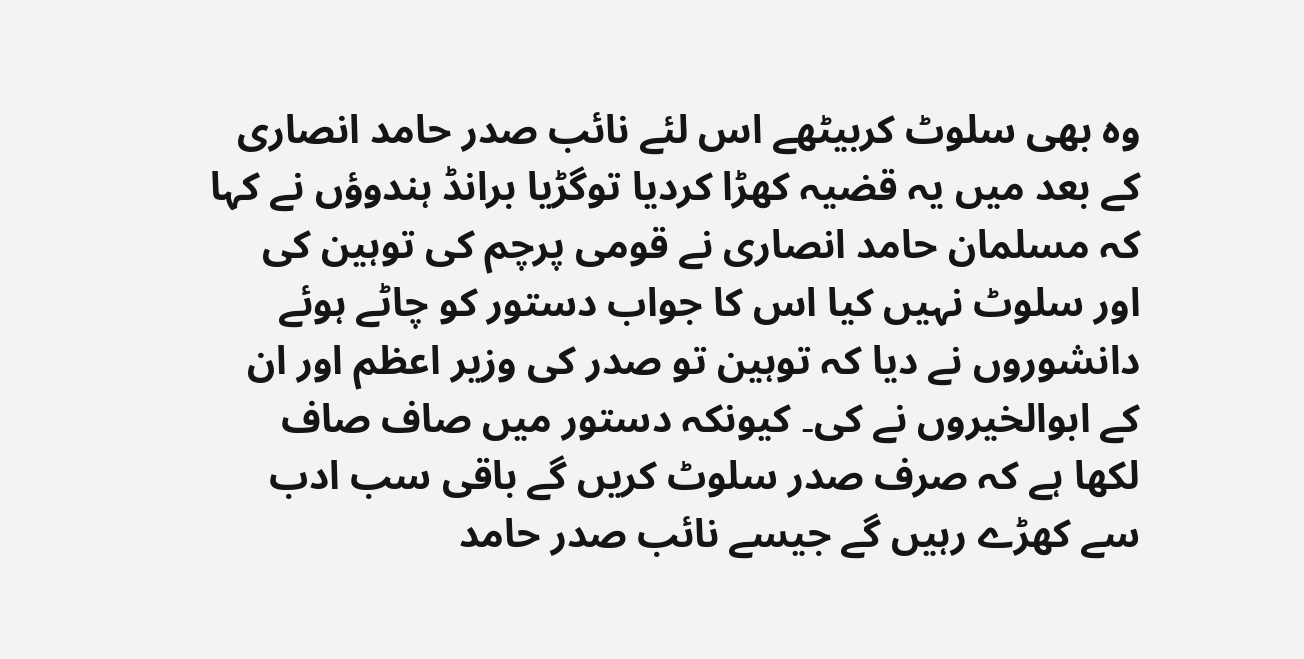وہ بھی سلوٹ کربیٹھے اس لئے نائب صدر حامد انصاری کے بعد میں یہ قضیہ کھڑا کردیا توگڑیا برانڈ ہندوؤں نے کہا کہ مسلمان حامد انصاری نے قومی پرچم کی توہین کی اور سلوٹ نہیں کیا اس کا جواب دستور کو چاٹے ہوئے دانشوروں نے دیا کہ توہین تو صدر کی وزیر اعظم اور ان کے ابوالخیروں نے کی۔ کیونکہ دستور میں صاف صاف لکھا ہے کہ صرف صدر سلوٹ کریں گے باقی سب ادب سے کھڑے رہیں گے جیسے نائب صدر حامد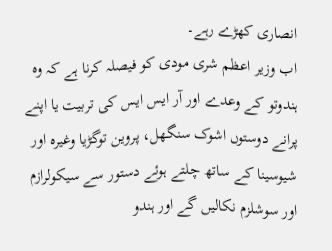انصاری کھڑے رہے۔
اب وزیر اعظم شری مودی کو فیصلہ کرنا ہے کہ وہ ہندوتو کے وعدے اور آر ایس ایس کی تربیت یا اپنے پرانے دوستوں اشوک سنگھل، پروین توگڑیا وغیرہ اور شیوسینا کے ساتھ چلتے ہوئے دستور سے سیکولرازم اور سوشلزم نکالیں گے اور ہندو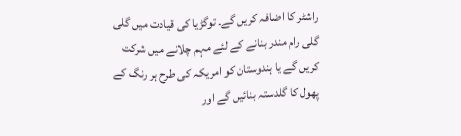راشٹر کا اضافہ کریں گے۔ توگڑیا کی قیادت میں گلی گلی رام مندر بنانے کے لئے مہم چلانے میں شرکت کریں گے یا ہندوستان کو امریکہ کی طرح ہر رنگ کے پھول کا گلدستہ بنائیں گے اور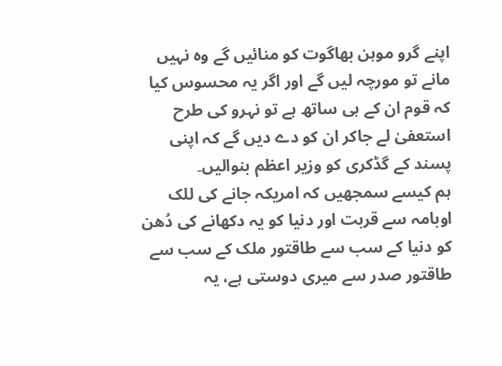اپنے گرو موہن بھاگوت کو منائیں گے وہ نہیں مانے تو مورچہ لیں گے اور اگر یہ محسوس کیا کہ قوم ان کے ہی ساتھ ہے تو نہرو کی طرح استعفیٰ لے جاکر ان کو دے دیں گے کہ اپنی پسند کے گڈکری کو وزیر اعظم بنوالیں۔
ہم کیسے سمجھیں کہ امریکہ جانے کی للک اوبامہ سے قربت اور دنیا کو یہ دکھانے کی دُھن کو دنیا کے سب سے طاقتور ملک کے سب سے طاقتور صدر سے میری دوستی ہے، یہ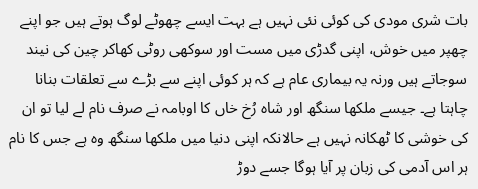بات شری مودی کی کوئی نئی نہیں ہے بہت ایسے چھوٹے لوگ ہوتے ہیں جو اپنے چھپر میں خوش، اپنی گدڑی میں مست اور سوکھی روٹی کھاکر چین کی نیند سوجاتے ہیں ورنہ یہ بیماری عام ہے کہ ہر کوئی اپنے سے بڑے سے تعلقات بنانا چاہتا ہے۔ جیسے ملکھا سنگھ اور شاہ رُخ خاں کا اوبامہ نے صرف نام لے لیا تو ان کی خوشی کا ٹھکانہ نہیں ہے حالانکہ اپنی دنیا میں ملکھا سنگھ وہ ہے جس کا نام ہر اس آدمی کی زبان پر آیا ہوگا جسے دوڑ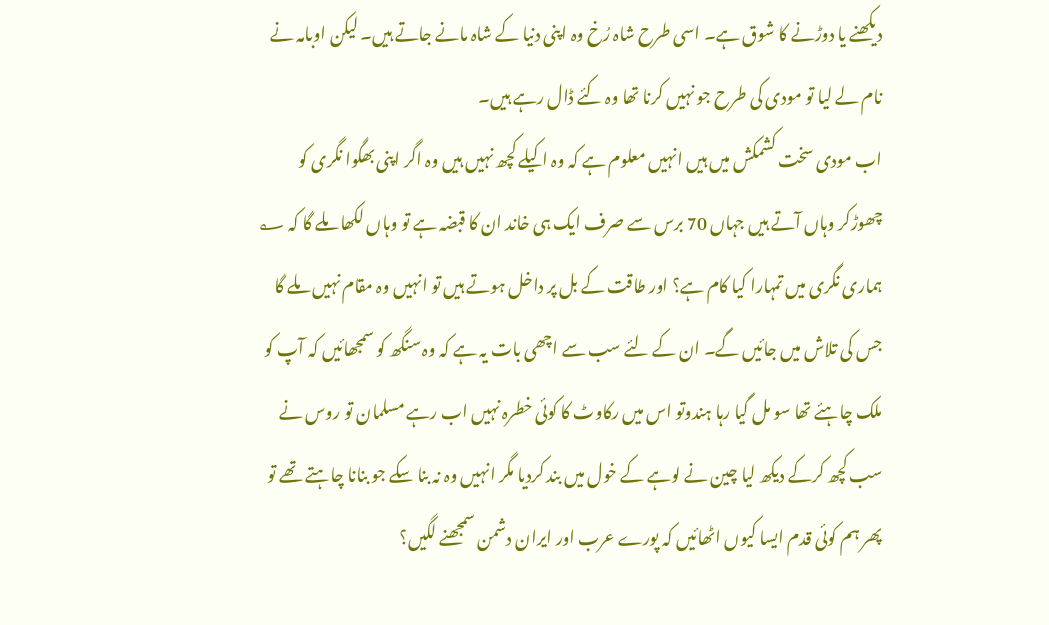دیکھنے یا دوڑنے کا شوق ہے۔ اسی طرح شاہ رُخ وہ اپنی دنیا کے شاہ مانے جاتے ہیں۔ لیکن اوبامہ نے نام لے لیا تو مودی کی طرح جو نہیں کرنا تھا وہ کئے ڈال رہے ہیں۔
اب مودی سخت کشمکش میں ہیں انہیں معلوم ہے کہ وہ اکیلے کچھ نہیں ہیں وہ اگر اپنی بھگوا نگری کو چھوڑکر وہاں آتے ہیں جہاں 70 برس سے صرف ایک ہی خاند ان کا قبضہ ہے تو وہاں لکھا ملے گا کہ ؂ ہماری نگری میں تمہارا کیا کام ہے؟ اور طاقت کے بل پر داخل ہوتے ہیں تو انہیں وہ مقام نہیں ملے گا جس کی تلاش میں جائیں گے۔ ان کے لئے سب سے اچھی بات یہ ہے کہ وہ سنگھ کو سمجھائیں کہ آپ کو ملک چاہئے تھا سو مل گیا رہا ہندوتو اس میں رکاوٹ کا کوئی خطرہ نہیں اب رہے مسلمان تو روس نے سب کچھ کرکے دیکھ لیا چین نے لوہے کے خول میں بند کردیا مگر انہیں وہ نہ بنا سکے جو بنانا چاہتے تھے تو پھر ہم کوئی قدم ایسا کیوں اٹھائیں کہ پورے عرب اور ایران دشمن سمجھنے لگیں؟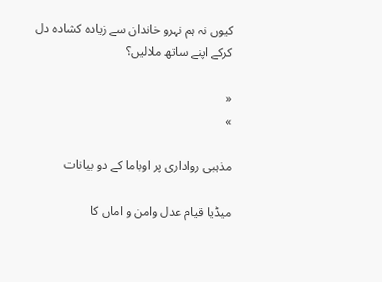کیوں نہ ہم نہرو خاندان سے زیادہ کشادہ دل کرکے اپنے ساتھ ملالیں؟

«
»

مذہبی رواداری پر اوباما کے دو بیانات

میڈیا قیام عدل وامن و اماں کا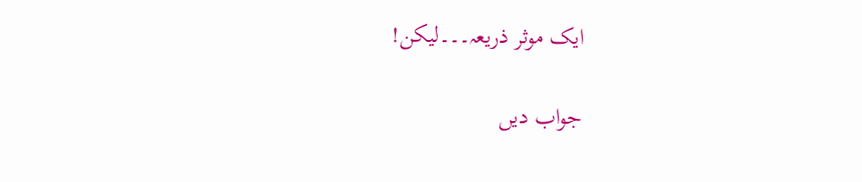ایک موثر ذریعہ۔۔۔لیکن!

جواب دیں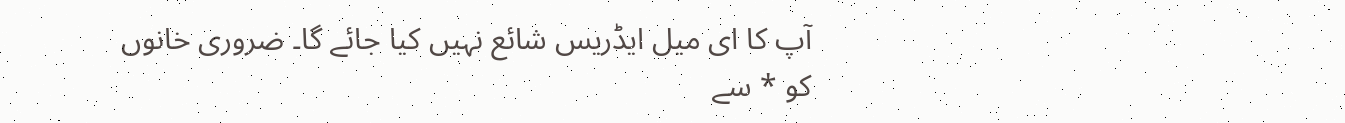آپ کا ای میل ایڈریس شائع نہیں کیا جائے گا۔ ضروری خانوں کو * سے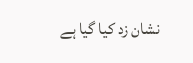نشان زد کیا گیا ہے